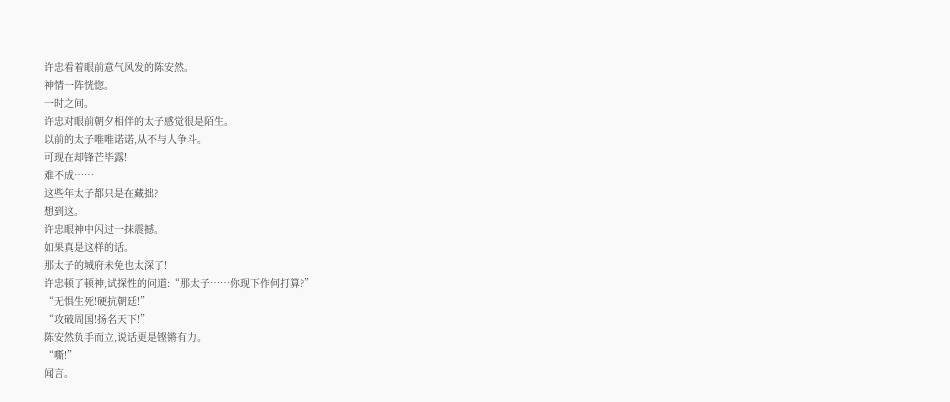许忠看着眼前意气风发的陈安然。
神情一阵恍惚。
一时之间。
许忠对眼前朝夕相伴的太子感觉很是陌生。
以前的太子唯唯诺诺,从不与人争斗。
可现在却锋芒毕露!
难不成……
这些年太子都只是在藏拙?
想到这。
许忠眼神中闪过一抹震撼。
如果真是这样的话。
那太子的城府未免也太深了!
许忠顿了顿神,试探性的问道:“那太子……你现下作何打算?”
“无惧生死!硬抗朝廷!”
“攻破周国!扬名天下!”
陈安然负手而立,说话更是铿锵有力。
“嘶!”
闻言。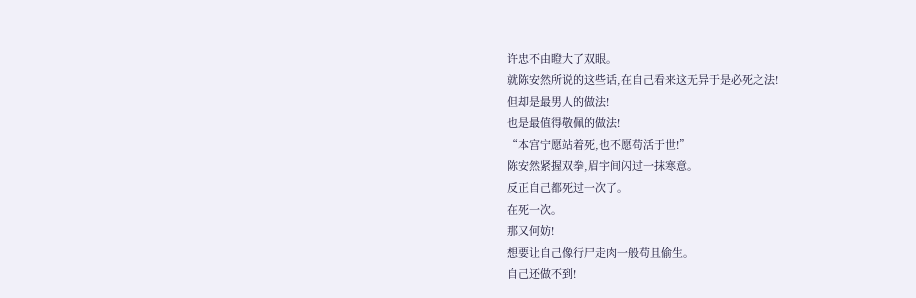许忠不由瞪大了双眼。
就陈安然所说的这些话,在自己看来这无异于是必死之法!
但却是最男人的做法!
也是最值得敬佩的做法!
“本宫宁愿站着死,也不愿苟活于世!”
陈安然紧握双拳,眉宇间闪过一抹寒意。
反正自己都死过一次了。
在死一次。
那又何妨!
想要让自己像行尸走肉一般苟且偷生。
自己还做不到!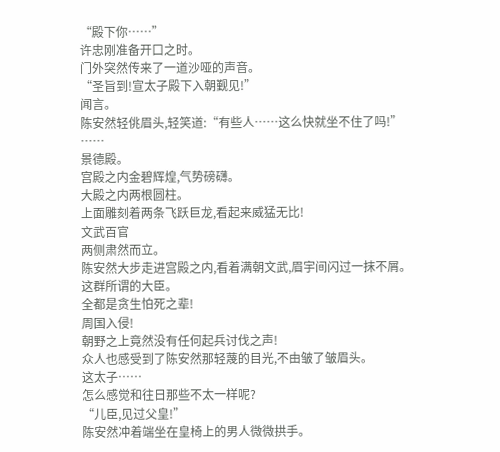“殿下你……”
许忠刚准备开口之时。
门外突然传来了一道沙哑的声音。
“圣旨到!宣太子殿下入朝觐见!”
闻言。
陈安然轻佻眉头,轻笑道:“有些人……这么快就坐不住了吗!”
……
景德殿。
宫殿之内金碧辉煌,气势磅礴。
大殿之内两根圆柱。
上面雕刻着两条飞跃巨龙,看起来威猛无比!
文武百官
两侧肃然而立。
陈安然大步走进宫殿之内,看着满朝文武,眉宇间闪过一抹不屑。
这群所谓的大臣。
全都是贪生怕死之辈!
周国入侵!
朝野之上竟然没有任何起兵讨伐之声!
众人也感受到了陈安然那轻蔑的目光,不由皱了皱眉头。
这太子……
怎么感觉和往日那些不太一样呢?
“儿臣,见过父皇!”
陈安然冲着端坐在皇椅上的男人微微拱手。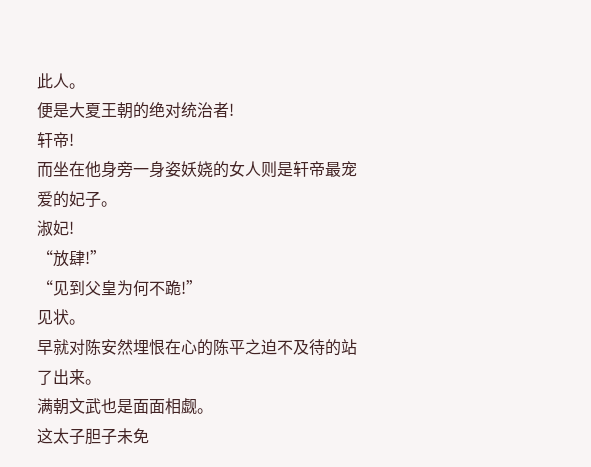此人。
便是大夏王朝的绝对统治者!
轩帝!
而坐在他身旁一身姿妖娆的女人则是轩帝最宠爱的妃子。
淑妃!
“放肆!”
“见到父皇为何不跪!”
见状。
早就对陈安然埋恨在心的陈平之迫不及待的站了出来。
满朝文武也是面面相觑。
这太子胆子未免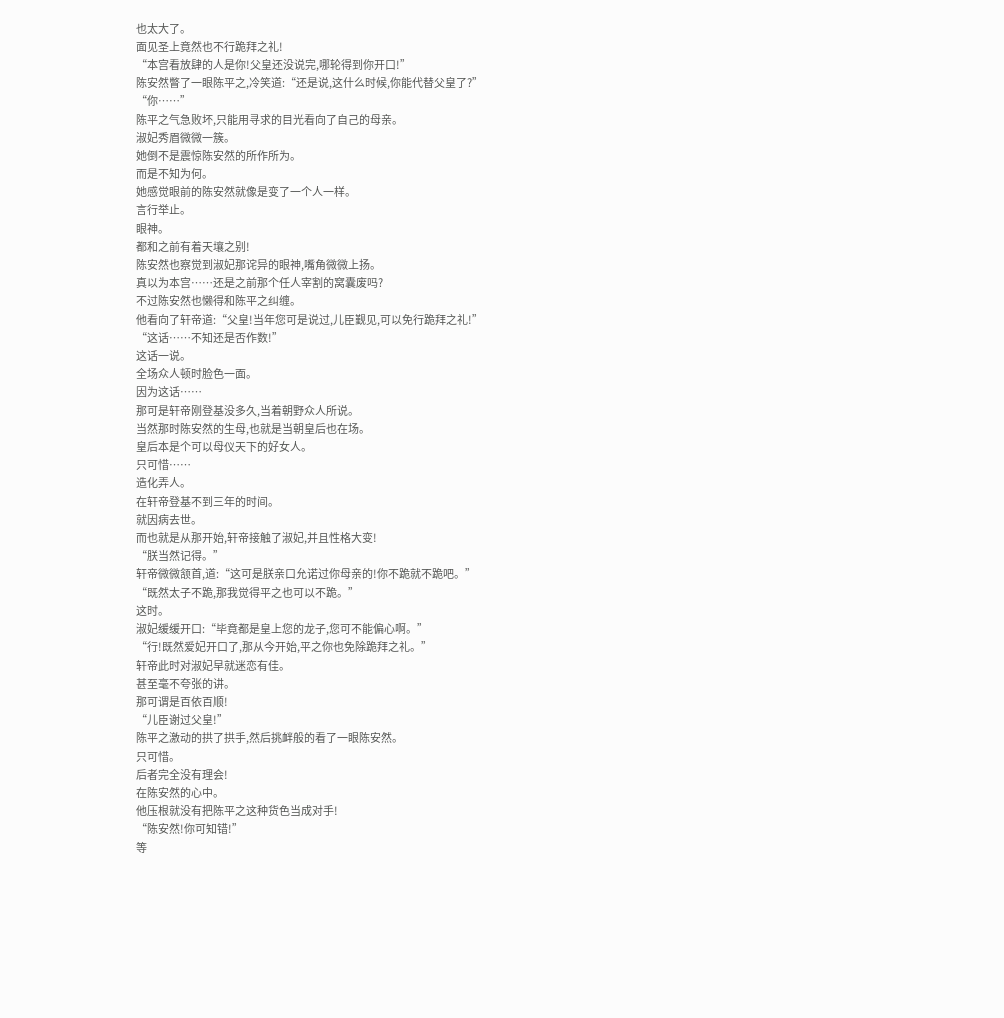也太大了。
面见圣上竟然也不行跪拜之礼!
“本宫看放肆的人是你!父皇还没说完,哪轮得到你开口!”
陈安然瞥了一眼陈平之,冷笑道:“还是说,这什么时候,你能代替父皇了?”
“你……”
陈平之气急败坏,只能用寻求的目光看向了自己的母亲。
淑妃秀眉微微一簇。
她倒不是震惊陈安然的所作所为。
而是不知为何。
她感觉眼前的陈安然就像是变了一个人一样。
言行举止。
眼神。
都和之前有着天壤之别!
陈安然也察觉到淑妃那诧异的眼神,嘴角微微上扬。
真以为本宫……还是之前那个任人宰割的窝囊废吗?
不过陈安然也懒得和陈平之纠缠。
他看向了轩帝道:“父皇!当年您可是说过,儿臣觐见,可以免行跪拜之礼!”
“这话……不知还是否作数!”
这话一说。
全场众人顿时脸色一面。
因为这话……
那可是轩帝刚登基没多久,当着朝野众人所说。
当然那时陈安然的生母,也就是当朝皇后也在场。
皇后本是个可以母仪天下的好女人。
只可惜……
造化弄人。
在轩帝登基不到三年的时间。
就因病去世。
而也就是从那开始,轩帝接触了淑妃,并且性格大变!
“朕当然记得。”
轩帝微微颔首,道:“这可是朕亲口允诺过你母亲的!你不跪就不跪吧。”
“既然太子不跪,那我觉得平之也可以不跪。”
这时。
淑妃缓缓开口:“毕竟都是皇上您的龙子,您可不能偏心啊。”
“行!既然爱妃开口了,那从今开始,平之你也免除跪拜之礼。”
轩帝此时对淑妃早就迷恋有佳。
甚至毫不夸张的讲。
那可谓是百依百顺!
“儿臣谢过父皇!”
陈平之激动的拱了拱手,然后挑衅般的看了一眼陈安然。
只可惜。
后者完全没有理会!
在陈安然的心中。
他压根就没有把陈平之这种货色当成对手!
“陈安然!你可知错!”
等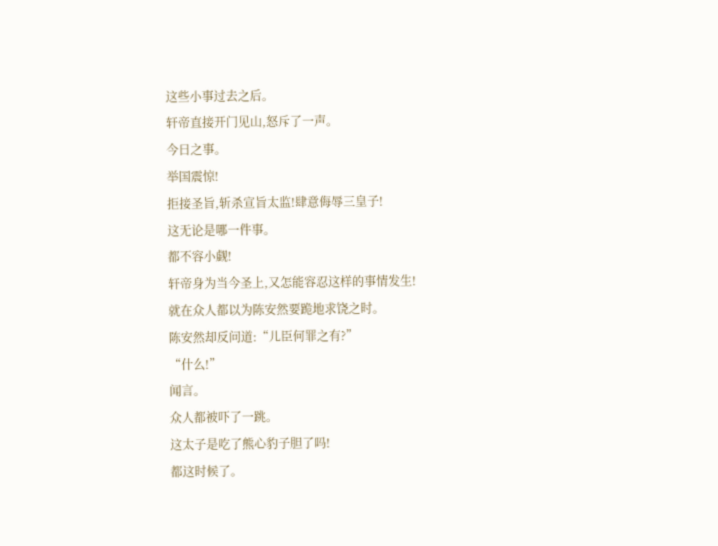这些小事过去之后。
轩帝直接开门见山,怒斥了一声。
今日之事。
举国震惊!
拒接圣旨,斩杀宣旨太监!肆意侮辱三皇子!
这无论是哪一件事。
都不容小觑!
轩帝身为当今圣上,又怎能容忍这样的事情发生!
就在众人都以为陈安然要跪地求饶之时。
陈安然却反问道:“儿臣何罪之有?”
“什么!”
闻言。
众人都被吓了一跳。
这太子是吃了熊心豹子胆了吗!
都这时候了。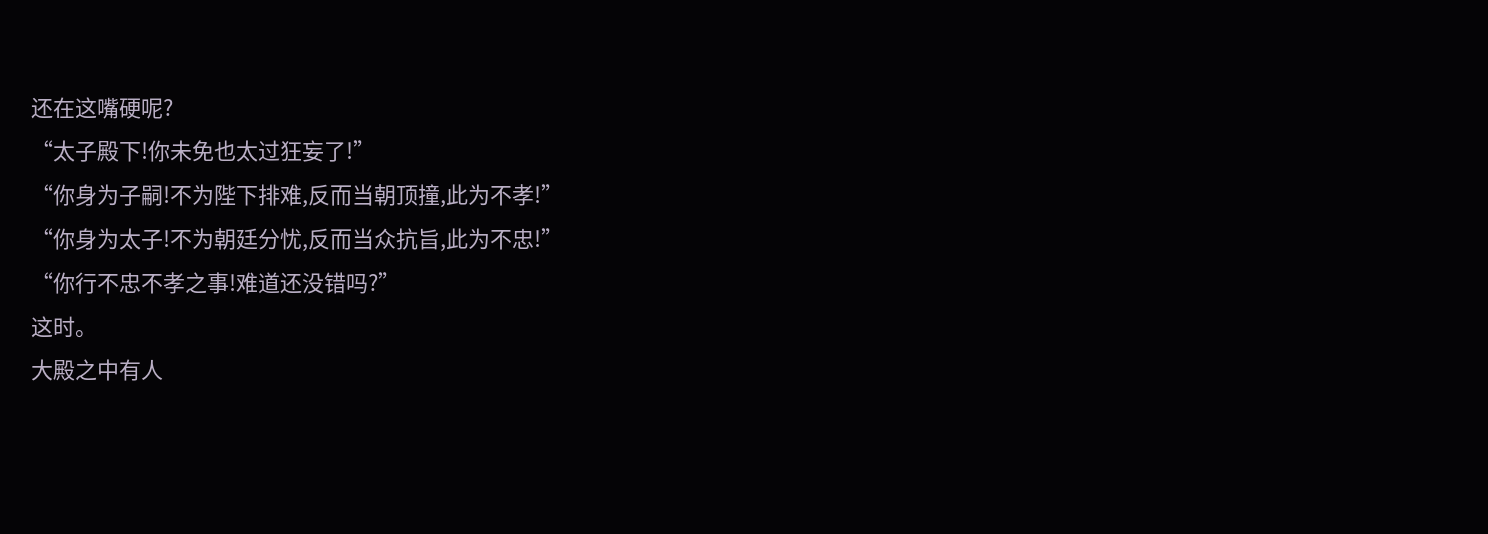还在这嘴硬呢?
“太子殿下!你未免也太过狂妄了!”
“你身为子嗣!不为陛下排难,反而当朝顶撞,此为不孝!”
“你身为太子!不为朝廷分忧,反而当众抗旨,此为不忠!”
“你行不忠不孝之事!难道还没错吗?”
这时。
大殿之中有人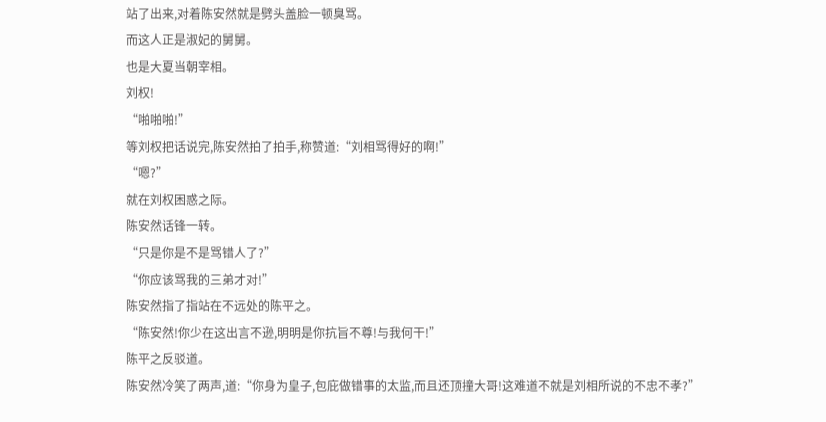站了出来,对着陈安然就是劈头盖脸一顿臭骂。
而这人正是淑妃的舅舅。
也是大夏当朝宰相。
刘权!
“啪啪啪!”
等刘权把话说完,陈安然拍了拍手,称赞道:“刘相骂得好的啊!”
“嗯?”
就在刘权困惑之际。
陈安然话锋一转。
“只是你是不是骂错人了?”
“你应该骂我的三弟才对!”
陈安然指了指站在不远处的陈平之。
“陈安然!你少在这出言不逊,明明是你抗旨不尊!与我何干!”
陈平之反驳道。
陈安然冷笑了两声,道:“你身为皇子,包庇做错事的太监,而且还顶撞大哥!这难道不就是刘相所说的不忠不孝?”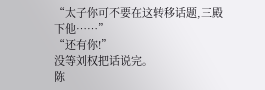“太子你可不要在这转移话题,三殿下他……”
“还有你!”
没等刘权把话说完。
陈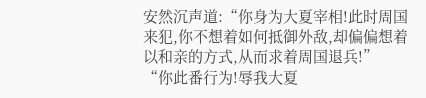安然沉声道:“你身为大夏宰相!此时周国来犯,你不想着如何抵御外敌,却偏偏想着以和亲的方式,从而求着周国退兵!”
“你此番行为!辱我大夏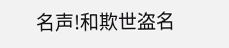名声!和欺世盗名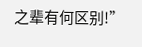之辈有何区别!”